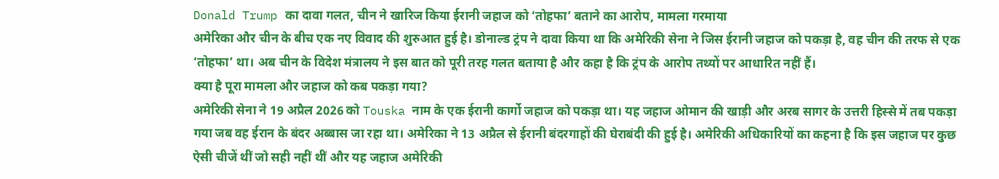Donald Trump का दावा गलत, चीन ने खारिज किया ईरानी जहाज को ‘तोहफा’ बताने का आरोप, मामला गरमाया
अमेरिका और चीन के बीच एक नए विवाद की शुरुआत हुई है। डोनाल्ड ट्रंप ने दावा किया था कि अमेरिकी सेना ने जिस ईरानी जहाज को पकड़ा है, वह चीन की तरफ से एक ‘तोहफा’ था। अब चीन के विदेश मंत्रालय ने इस बात को पूरी तरह गलत बताया है और कहा है कि ट्रंप के आरोप तथ्यों पर आधारित नहीं हैं।
क्या है पूरा मामला और जहाज को कब पकड़ा गया?
अमेरिकी सेना ने 19 अप्रैल 2026 को Touska नाम के एक ईरानी कार्गो जहाज को पकड़ा था। यह जहाज ओमान की खाड़ी और अरब सागर के उत्तरी हिस्से में तब पकड़ा गया जब वह ईरान के बंदर अब्बास जा रहा था। अमेरिका ने 13 अप्रैल से ईरानी बंदरगाहों की घेराबंदी की हुई है। अमेरिकी अधिकारियों का कहना है कि इस जहाज पर कुछ ऐसी चीजें थीं जो सही नहीं थीं और यह जहाज अमेरिकी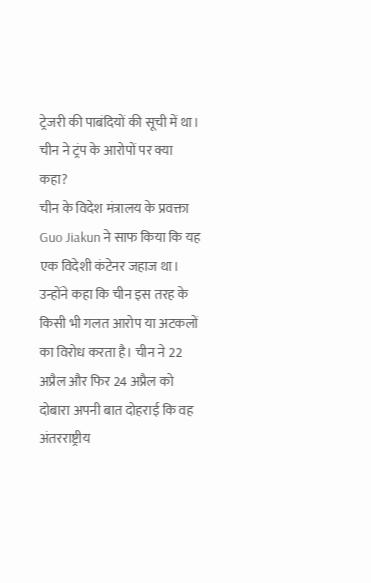ट्रेजरी की पाबंदियों की सूची में था।
चीन ने ट्रंप के आरोपों पर क्या कहा?
चीन के विदेश मंत्रालय के प्रवक्ता Guo Jiakun ने साफ किया कि यह एक विदेशी कंटेनर जहाज था। उन्होंने कहा कि चीन इस तरह के किसी भी गलत आरोप या अटकलों का विरोध करता है। चीन ने 22 अप्रैल और फिर 24 अप्रैल को दोबारा अपनी बात दोहराई कि वह अंतरराष्ट्रीय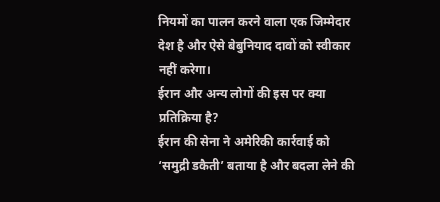नियमों का पालन करने वाला एक जिम्मेदार देश है और ऐसे बेबुनियाद दावों को स्वीकार नहीं करेगा।
ईरान और अन्य लोगों की इस पर क्या प्रतिक्रिया है?
ईरान की सेना ने अमेरिकी कार्रवाई को ‘समुद्री डकैती’ बताया है और बदला लेने की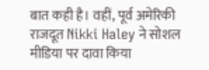बात कही है। वहीं, पूर्व अमेरिकी राजदूत Nikki Haley ने सोशल मीडिया पर दावा किया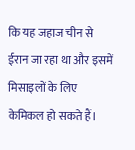कि यह जहाज चीन से ईरान जा रहा था और इसमें मिसाइलों के लिए केमिकल हो सकते हैं।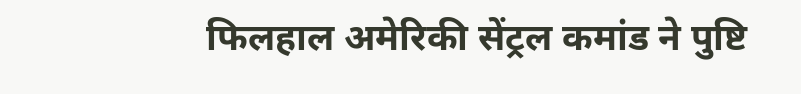फिलहाल अमेरिकी सेंट्रल कमांड ने पुष्टि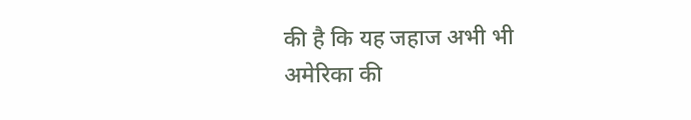की है कि यह जहाज अभी भी अमेरिका की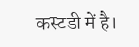कस्टडी में है।